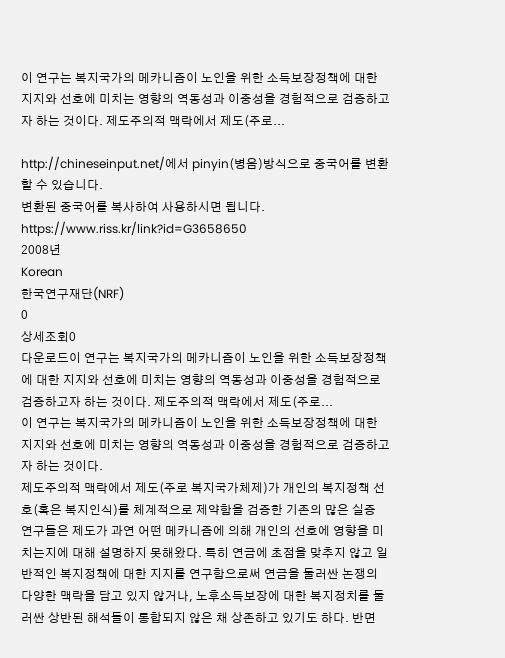이 연구는 복지국가의 메카니즘이 노인을 위한 소득보장정책에 대한 지지와 선호에 미치는 영향의 역동성과 이중성을 경험적으로 검증하고자 하는 것이다. 제도주의적 맥락에서 제도(주로...

http://chineseinput.net/에서 pinyin(병음)방식으로 중국어를 변환할 수 있습니다.
변환된 중국어를 복사하여 사용하시면 됩니다.
https://www.riss.kr/link?id=G3658650
2008년
Korean
한국연구재단(NRF)
0
상세조회0
다운로드이 연구는 복지국가의 메카니즘이 노인을 위한 소득보장정책에 대한 지지와 선호에 미치는 영향의 역동성과 이중성을 경험적으로 검증하고자 하는 것이다. 제도주의적 맥락에서 제도(주로...
이 연구는 복지국가의 메카니즘이 노인을 위한 소득보장정책에 대한 지지와 선호에 미치는 영향의 역동성과 이중성을 경험적으로 검증하고자 하는 것이다.
제도주의적 맥락에서 제도(주로 복지국가체제)가 개인의 복지정책 선호(혹은 복지인식)를 체계적으로 제약함을 검증한 기존의 많은 실증 연구들은 제도가 과연 어떤 메카니즘에 의해 개인의 선호에 영향을 미치는지에 대해 설명하지 못해왔다. 특히 연금에 초점을 맞추지 않고 일반적인 복지정책에 대한 지지를 연구함으로써 연금을 둘러싼 논쟁의 다양한 맥락을 담고 있지 않거나, 노후소득보장에 대한 복지정치를 둘러싼 상반된 해석들이 통합되지 않은 채 상존하고 있기도 하다. 반면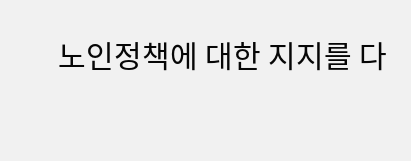노인정책에 대한 지지를 다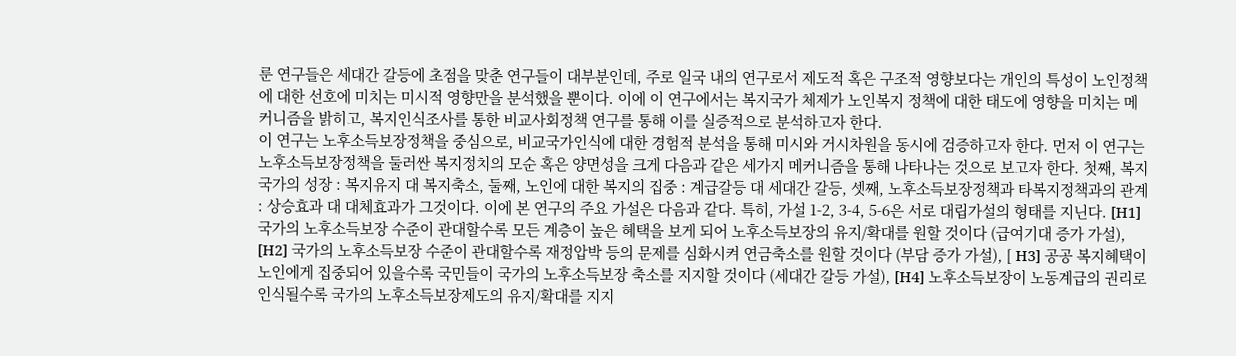룬 연구들은 세대간 갈등에 초점을 맞춘 연구들이 대부분인데, 주로 일국 내의 연구로서 제도적 혹은 구조적 영향보다는 개인의 특성이 노인정책에 대한 선호에 미치는 미시적 영향만을 분석했을 뿐이다. 이에 이 연구에서는 복지국가 체제가 노인복지 정책에 대한 태도에 영향을 미치는 메커니즘을 밝히고, 복지인식조사를 통한 비교사회정책 연구를 통해 이를 실증적으로 분석하고자 한다.
이 연구는 노후소득보장정책을 중심으로, 비교국가인식에 대한 경험적 분석을 통해 미시와 거시차원을 동시에 검증하고자 한다. 먼저 이 연구는 노후소득보장정책을 둘러싼 복지정치의 모순 혹은 양면성을 크게 다음과 같은 세가지 메커니즘을 통해 나타나는 것으로 보고자 한다. 첫째, 복지국가의 성장 : 복지유지 대 복지축소, 둘째, 노인에 대한 복지의 집중 : 계급갈등 대 세대간 갈등, 셋째, 노후소득보장정책과 타복지정책과의 관계 : 상승효과 대 대체효과가 그것이다. 이에 본 연구의 주요 가설은 다음과 같다. 특히, 가설 1-2, 3-4, 5-6은 서로 대립가설의 형태를 지닌다. [H1] 국가의 노후소득보장 수준이 관대할수록 모든 계층이 높은 혜택을 보게 되어 노후소득보장의 유지/확대를 원할 것이다 (급여기대 증가 가설), [H2] 국가의 노후소득보장 수준이 관대할수록 재정압박 등의 문제를 심화시켜 연금축소를 원할 것이다 (부담 증가 가설), [ H3] 공공 복지혜택이 노인에게 집중되어 있을수록 국민들이 국가의 노후소득보장 축소를 지지할 것이다 (세대간 갈등 가설), [H4] 노후소득보장이 노동계급의 권리로 인식될수록 국가의 노후소득보장제도의 유지/확대를 지지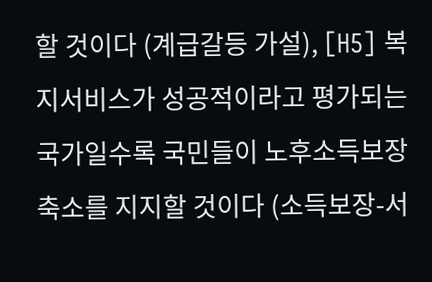할 것이다 (계급갈등 가설), [H5] 복지서비스가 성공적이라고 평가되는 국가일수록 국민들이 노후소득보장 축소를 지지할 것이다 (소득보장-서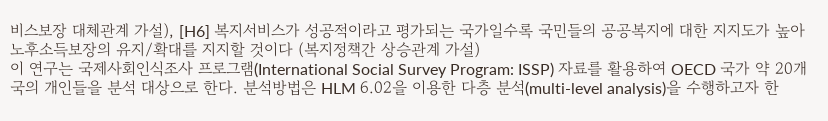비스보장 대체관계 가설), [H6] 복지서비스가 성공적이라고 평가되는 국가일수록 국민들의 공공복지에 대한 지지도가 높아 노후소득보장의 유지/확대를 지지할 것이다 (복지정책간 상승관계 가설)
이 연구는 국제사회인식조사 프로그램(International Social Survey Program: ISSP) 자료를 활용하여 OECD 국가 약 20개국의 개인들을 분석 대상으로 한다. 분석방법은 HLM 6.02을 이용한 다층 분석(multi-level analysis)을 수행하고자 한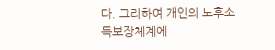다. 그리하여 개인의 노후소득보장체계에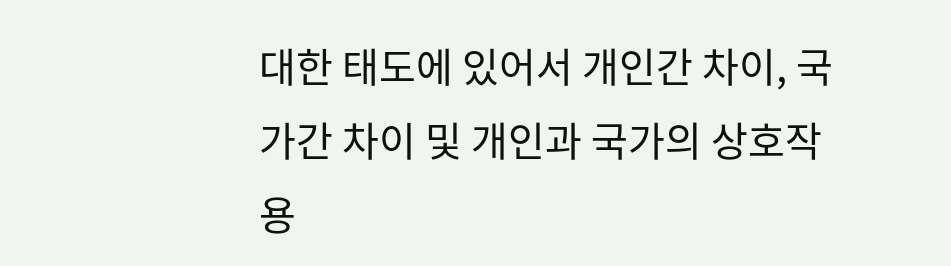대한 태도에 있어서 개인간 차이, 국가간 차이 및 개인과 국가의 상호작용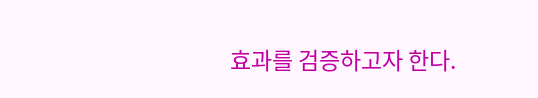효과를 검증하고자 한다.